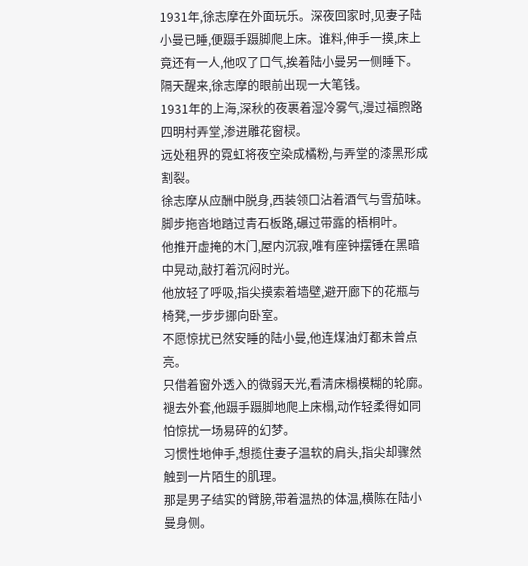1931年,徐志摩在外面玩乐。深夜回家时,见妻子陆小曼已睡,便蹑手蹑脚爬上床。谁料,伸手一摸,床上竟还有一人,他叹了口气,挨着陆小曼另一侧睡下。隔天醒来,徐志摩的眼前出现一大笔钱。
1931年的上海,深秋的夜裹着湿冷雾气,漫过福煦路四明村弄堂,渗进雕花窗棂。
远处租界的霓虹将夜空染成橘粉,与弄堂的漆黑形成割裂。
徐志摩从应酬中脱身,西装领口沾着酒气与雪茄味。
脚步拖沓地踏过青石板路,碾过带露的梧桐叶。
他推开虚掩的木门,屋内沉寂,唯有座钟摆锤在黑暗中晃动,敲打着沉闷时光。
他放轻了呼吸,指尖摸索着墙壁,避开廊下的花瓶与椅凳,一步步挪向卧室。
不愿惊扰已然安睡的陆小曼,他连煤油灯都未曾点亮。
只借着窗外透入的微弱天光,看清床榻模糊的轮廓。
褪去外套,他蹑手蹑脚地爬上床榻,动作轻柔得如同怕惊扰一场易碎的幻梦。
习惯性地伸手,想揽住妻子温软的肩头,指尖却骤然触到一片陌生的肌理。
那是男子结实的臂膀,带着温热的体温,横陈在陆小曼身侧。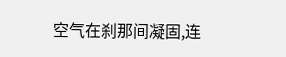空气在刹那间凝固,连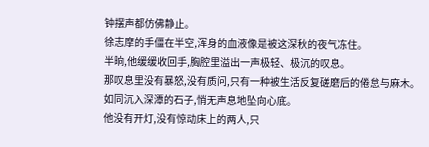钟摆声都仿佛静止。
徐志摩的手僵在半空,浑身的血液像是被这深秋的夜气冻住。
半晌,他缓缓收回手,胸腔里溢出一声极轻、极沉的叹息。
那叹息里没有暴怒,没有质问,只有一种被生活反复磋磨后的倦怠与麻木。
如同沉入深潭的石子,悄无声息地坠向心底。
他没有开灯,没有惊动床上的两人,只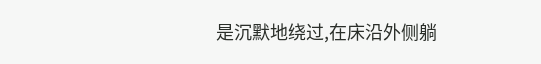是沉默地绕过,在床沿外侧躺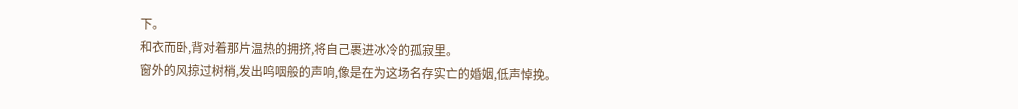下。
和衣而卧,背对着那片温热的拥挤,将自己裹进冰冷的孤寂里。
窗外的风掠过树梢,发出呜咽般的声响,像是在为这场名存实亡的婚姻,低声悼挽。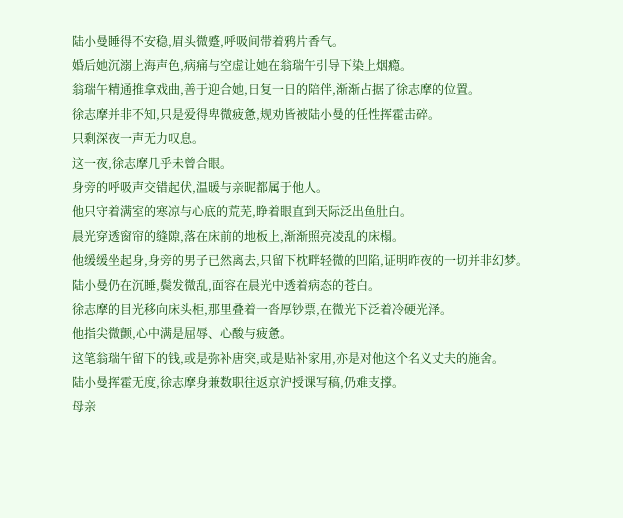陆小曼睡得不安稳,眉头微蹙,呼吸间带着鸦片香气。
婚后她沉溺上海声色,病痛与空虚让她在翁瑞午引导下染上烟瘾。
翁瑞午精通推拿戏曲,善于迎合她,日复一日的陪伴,渐渐占据了徐志摩的位置。
徐志摩并非不知,只是爱得卑微疲惫,规劝皆被陆小曼的任性挥霍击碎。
只剩深夜一声无力叹息。
这一夜,徐志摩几乎未曾合眼。
身旁的呼吸声交错起伏,温暖与亲昵都属于他人。
他只守着满室的寒凉与心底的荒芜,睁着眼直到天际泛出鱼肚白。
晨光穿透窗帘的缝隙,落在床前的地板上,渐渐照亮凌乱的床榻。
他缓缓坐起身,身旁的男子已然离去,只留下枕畔轻微的凹陷,证明昨夜的一切并非幻梦。
陆小曼仍在沉睡,鬓发微乱,面容在晨光中透着病态的苍白。
徐志摩的目光移向床头柜,那里叠着一沓厚钞票,在微光下泛着冷硬光泽。
他指尖微颤,心中满是屈辱、心酸与疲惫。
这笔翁瑞午留下的钱,或是弥补唐突,或是贴补家用,亦是对他这个名义丈夫的施舍。
陆小曼挥霍无度,徐志摩身兼数职往返京沪授课写稿,仍难支撑。
母亲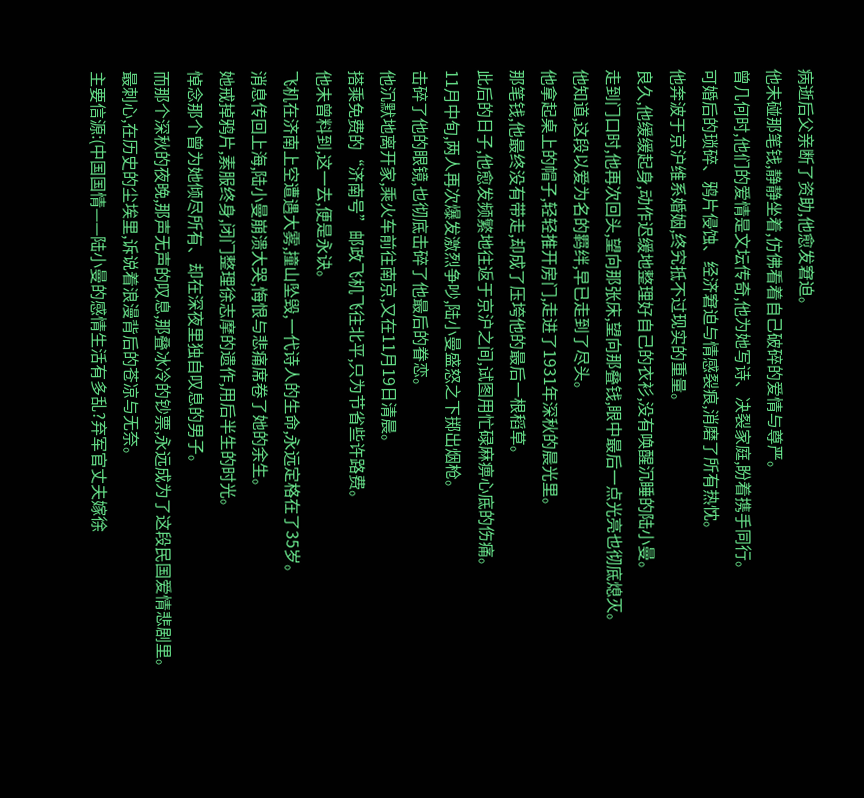病逝后父亲断了资助,他愈发窘迫。
他未碰那笔钱,静静坐着,仿佛看着自己破碎的爱情与尊严。
曾几何时,他们的爱情是文坛传奇,他为她写诗、决裂家庭,盼着携手同行。
可婚后的琐碎、鸦片侵蚀、经济窘迫与情感裂痕,消磨了所有热忱。
他奔波于京沪维系婚姻,终究抵不过现实的重量。
良久,他缓缓起身,动作迟缓地整理好自己的衣衫,没有唤醒沉睡的陆小曼。
走到门口时,他再次回头,望向那张床,望向那叠钱,眼中最后一点光亮也彻底熄灭。
他知道,这段以爱为名的羁绊,早已走到了尽头。
他拿起桌上的帽子,轻轻推开房门,走进了1931年深秋的晨光里。
那笔钱,他最终没有带走,却成了压垮他的最后一根稻草。
此后的日子,他愈发频繁地往返于京沪之间,试图用忙碌麻痹心底的伤痛。
11月中旬,两人再次爆发激烈争吵,陆小曼盛怒之下掷出烟枪。
击碎了他的眼镜,也彻底击碎了他最后的眷恋。
他沉默地离开家,乘火车前往南京,又在11月19日清晨。
搭乘免费的“济南号”邮政飞机飞往北平,只为节省些许路费。
他未曾料到,这一去,便是永诀。
飞机在济南上空遭遇大雾,撞山坠毁,一代诗人的生命,永远定格在了35岁。
消息传回上海,陆小曼崩溃大哭,悔恨与悲痛席卷了她的余生。
她戒掉鸦片,素服终身,闭门整理徐志摩的遗作,用后半生的时光。
悼念那个曾为她倾尽所有、却在深夜里独自叹息的男子。
而那个深秋的夜晚,那声无声的叹息,那叠冰冷的钞票,永远成为了这段民国爱情悲剧里。
最刺心,在历史的尘埃里,诉说着浪漫背后的苍凉与无奈。
主要信源:(中国国情——陆小曼的感情生活有多乱?弃军官丈夫嫁徐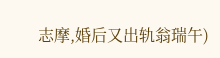志摩,婚后又出轨翁瑞午)